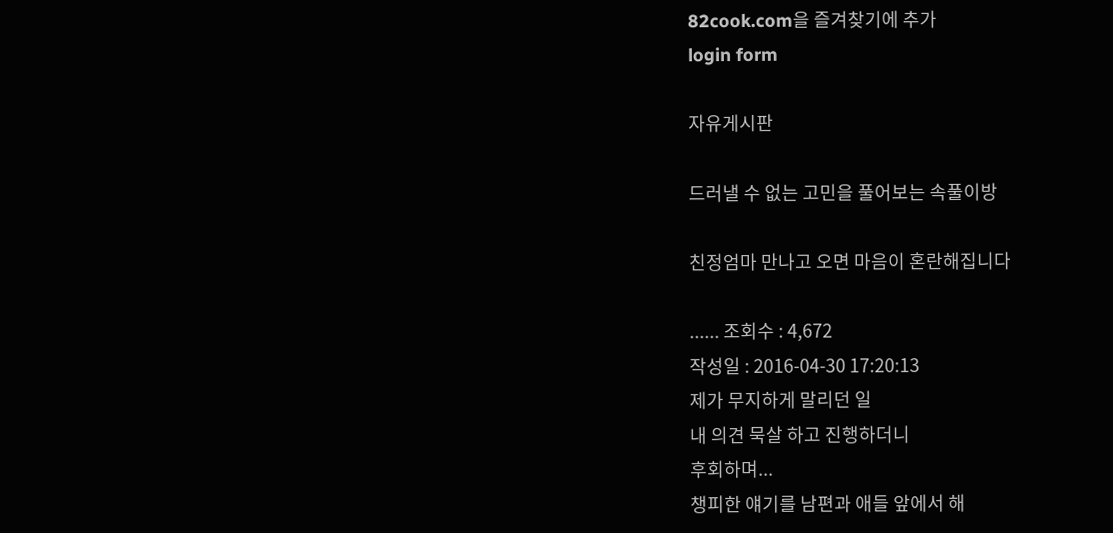82cook.com을 즐겨찾기에 추가
login form

자유게시판

드러낼 수 없는 고민을 풀어보는 속풀이방

친정엄마 만나고 오면 마음이 혼란해집니다

...... 조회수 : 4,672
작성일 : 2016-04-30 17:20:13
제가 무지하게 말리던 일
내 의견 묵살 하고 진행하더니
후회하며...
챙피한 얘기를 남편과 애들 앞에서 해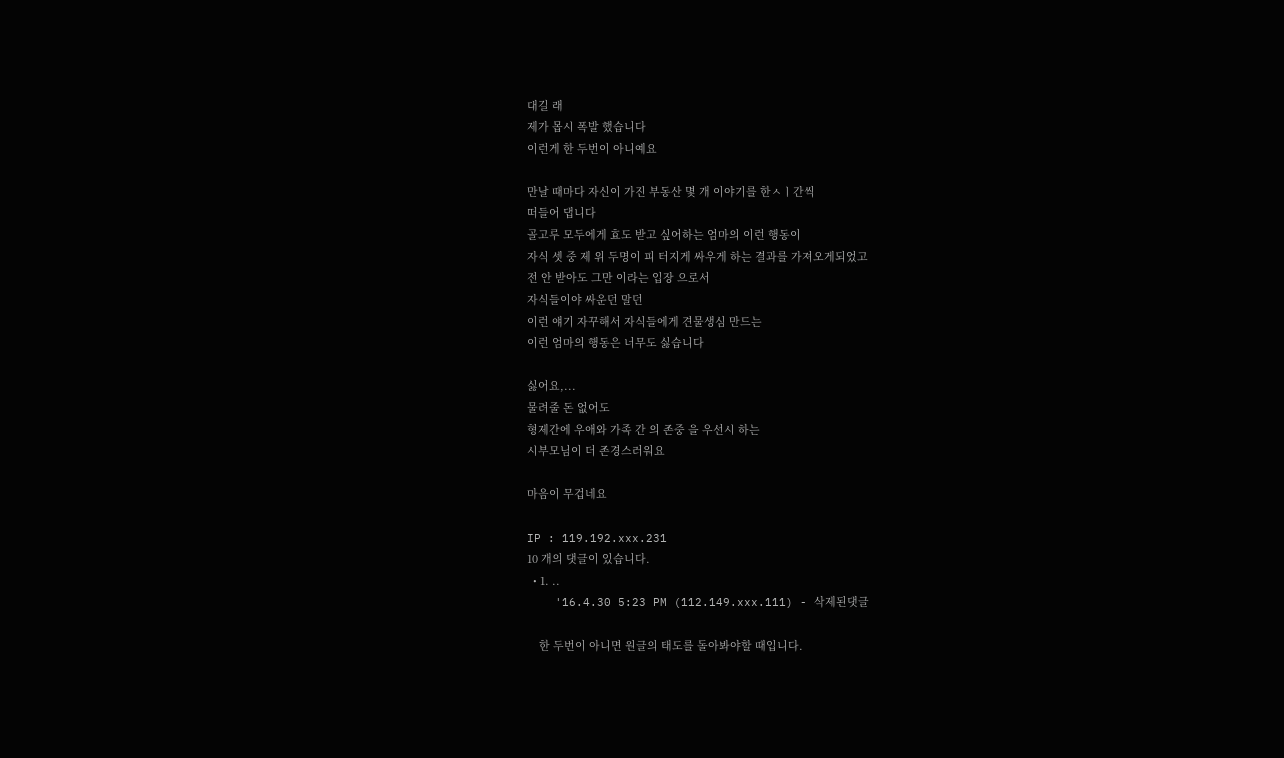대길 래
제가 몹시 폭발 했습니다
이런게 한 두번이 아니예요

만날 때마다 자신이 가진 부동산 몇 개 이야기를 한ㅅㅣ간씩
떠들어 댑니다
골고루 모두에게 효도 받고 싶어하는 엄마의 이런 행동이
자식 셋 중 제 위 두명이 피 터지게 싸우게 하는 결과를 가져오게되었고
전 안 받아도 그만 이라는 입장 으로서
자식들이야 싸운던 말던
이런 얘기 자꾸해서 자식들에게 견물생심 만드는
이런 엄마의 행동은 너무도 싫습니다

싫어요,...
물려줄 돈 없어도
형제간에 우애와 가족 간 의 존중 을 우선시 하는
시부모님이 더 존경스러워요

마음이 무겁네요

IP : 119.192.xxx.231
10 개의 댓글이 있습니다.
  • 1. ..
    '16.4.30 5:23 PM (112.149.xxx.111) - 삭제된댓글

    한 두번이 아니면 원글의 태도를 돌아봐야할 때입니다.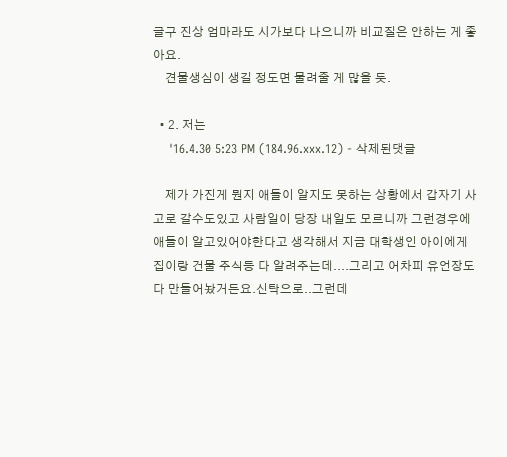글구 진상 엄마라도 시가보다 나으니까 비교질은 안하는 게 좋아요.
    견물생심이 생길 정도면 물려줄 게 많을 듯.

  • 2. 저는
    '16.4.30 5:23 PM (184.96.xxx.12) - 삭제된댓글

    제가 가진게 뭔지 애들이 알지도 못하는 상황에서 갑자기 사고로 갈수도있고 사람일이 당장 내일도 모르니까 그런경우에 애들이 알고있어야한다고 생각해서 지금 대학생인 아이에게 집이랑 건물 주식등 다 알려주는데....그리고 어차피 유언장도 다 만들어놨거든요.신탁으로..그런데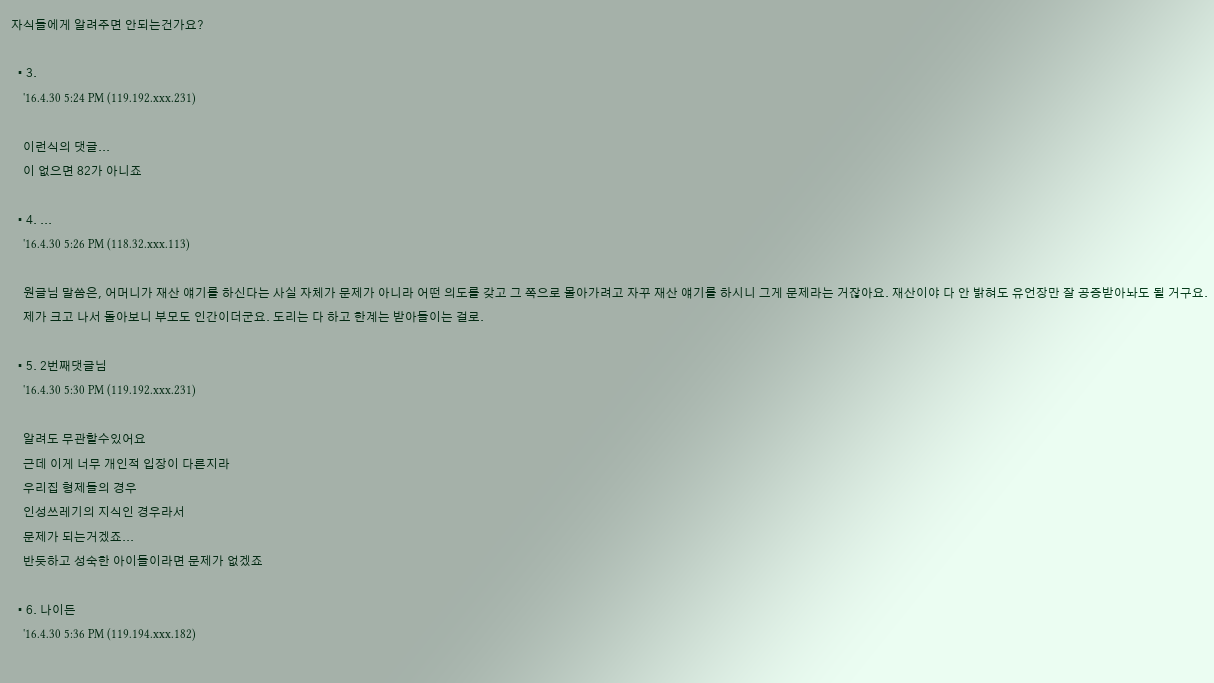자식들에게 알려주면 안되는건가요?

  • 3.
    '16.4.30 5:24 PM (119.192.xxx.231)

    이런식의 댓글...
    이 없으면 82가 아니죠

  • 4. ...
    '16.4.30 5:26 PM (118.32.xxx.113)

    원글님 말씀은, 어머니가 재산 얘기를 하신다는 사실 자체가 문제가 아니라 어떤 의도를 갖고 그 쪽으로 몰아가려고 자꾸 재산 얘기를 하시니 그게 문제라는 거잖아요. 재산이야 다 안 밝혀도 유언장만 잘 공증받아놔도 될 거구요.
    제가 크고 나서 돌아보니 부모도 인간이더군요. 도리는 다 하고 한계는 받아들이는 걸로.

  • 5. 2번째댓글님
    '16.4.30 5:30 PM (119.192.xxx.231)

    알려도 무관할수있어요
    근데 이게 너무 개인적 입장이 다른지라
    우리집 형제들의 경우
    인성쓰레기의 지식인 경우라서
    문제가 되는거겠죠...
    반듯하고 성숙한 아이들이라면 문제가 없겠죠

  • 6. 나이든
    '16.4.30 5:36 PM (119.194.xxx.182)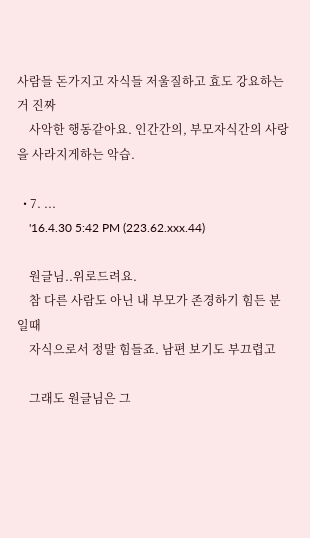사람들 돈가지고 자식들 저울질하고 효도 강요하는거 진짜
    사악한 행동같아요. 인간간의, 부모자식간의 사랑을 사라지게하는 악습.

  • 7. ...
    '16.4.30 5:42 PM (223.62.xxx.44)

    원글님..위로드려요.
    참 다른 사람도 아닌 내 부모가 존경하기 힘든 분일때
    자식으로서 정말 힘들죠. 남편 보기도 부끄렵고

    그래도 원글님은 그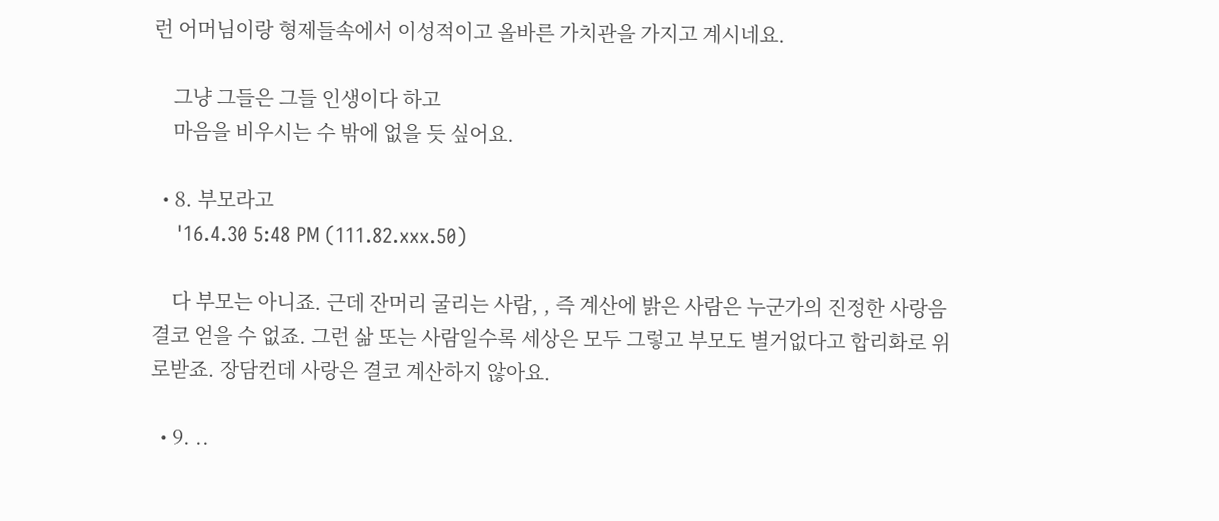런 어머님이랑 형제들속에서 이성적이고 올바른 가치관을 가지고 계시네요.

    그냥 그들은 그들 인생이다 하고
    마음을 비우시는 수 밖에 없을 듯 싶어요.

  • 8. 부모라고
    '16.4.30 5:48 PM (111.82.xxx.50)

    다 부모는 아니죠. 근데 잔머리 굴리는 사람, , 즉 계산에 밝은 사람은 누군가의 진정한 사랑음 결코 얻을 수 없죠. 그런 삶 또는 사람일수록 세상은 모두 그렇고 부모도 별거없다고 합리화로 위로받죠. 장담컨데 사랑은 결코 계산하지 않아요.

  • 9. ..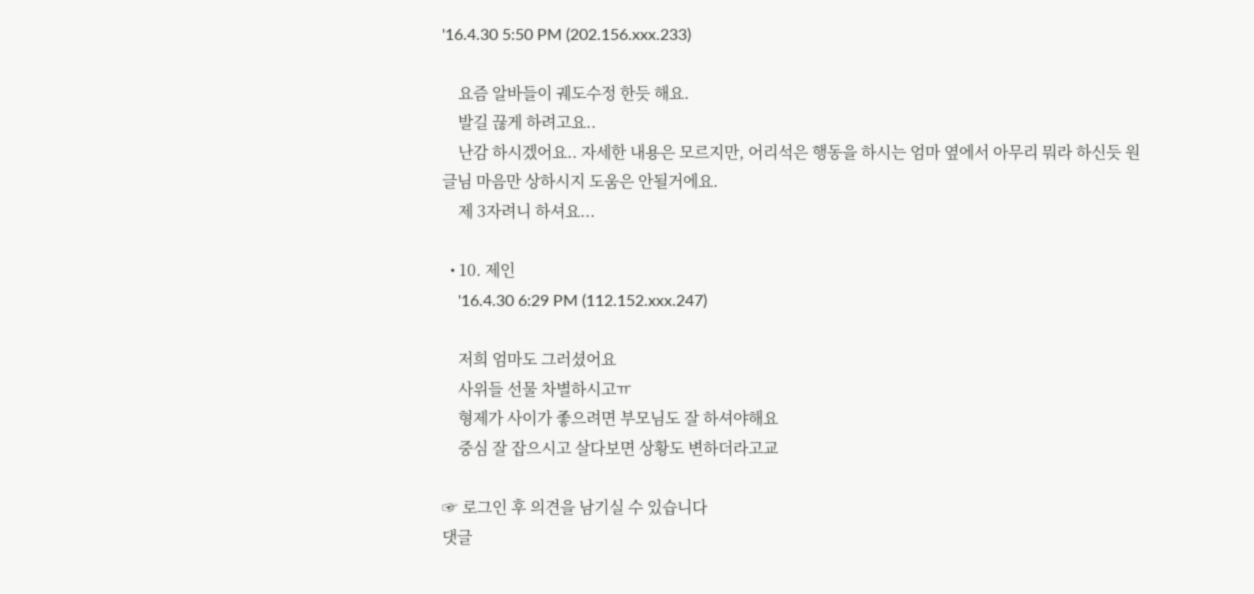'16.4.30 5:50 PM (202.156.xxx.233)

    요즘 알바들이 궤도수정 한듯 해요.
    발길 끊게 하려고요..
    난감 하시겠어요.. 자세한 내용은 모르지만, 어리석은 행동을 하시는 엄마 옆에서 아무리 뭐라 하신듯 원글님 마음만 상하시지 도움은 안될거에요.
    제 3자려니 하셔요...

  • 10. 제인
    '16.4.30 6:29 PM (112.152.xxx.247)

    저희 엄마도 그러셨어요
    사위들 선물 차별하시고ㅠ
    형제가 사이가 좋으려면 부모님도 잘 하셔야해요
    중심 잘 잡으시고 살다보면 상황도 변하더라고교

☞ 로그인 후 의견을 남기실 수 있습니다
댓글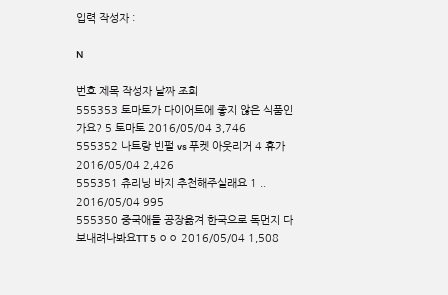입력 작성자 :

N

번호 제목 작성자 날짜 조회
555353 토마토가 다이어트에 좋지 않은 식품인가요? 5 토마토 2016/05/04 3,746
555352 나트랑 빈펄 vs 푸켓 아웃리거 4 휴가 2016/05/04 2,426
555351 츄리닝 바지 추천해주실래요 1 .. 2016/05/04 995
555350 중국애들 공장옮겨 한국으로 독먼지 다 보내려나봐요TT 5 ㅇㅇ 2016/05/04 1,508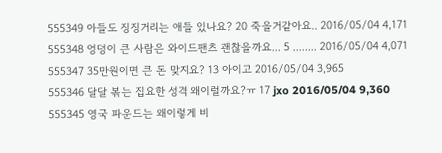555349 아들도 징징거리는 애들 있나요? 20 죽을거같아요.. 2016/05/04 4,171
555348 엉덩이 큰 사람은 와이드팬츠 괜찮을까요... 5 ........ 2016/05/04 4,071
555347 35만원이면 큰 돈 맞지요? 13 아이고 2016/05/04 3,965
555346 달달 볶는 집요한 성격 왜이럴까요?ㅠ 17 jxo 2016/05/04 9,360
555345 영국 파운드는 왜이렇게 비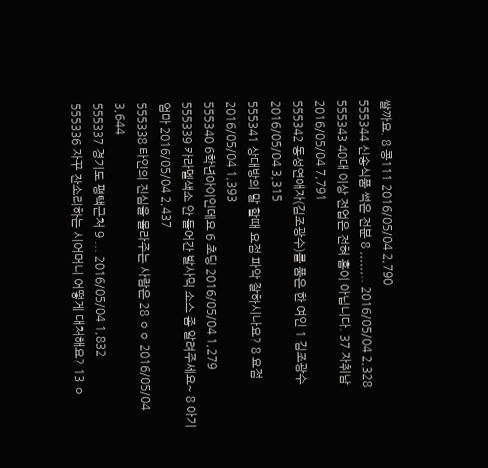쌀까요. 8 콩111 2016/05/04 2,790
555344 신송식품 썩은 전분 8 ,,,,,,.. 2016/05/04 2,328
555343 40대 이상 전업은 전혀 흠이 아닙니다. 37 자취남 2016/05/04 7,791
555342 동성연애자(김조광수)를 품은 한 여인 1 김조광수 2016/05/04 3,315
555341 상대방의 말 할때 요점 파악 잘하시나요? 8 요점 2016/05/04 1,393
555340 6학년아이인데요 6 초딩 2016/05/04 1,279
555339 카라멜색소 안 들어간 발사믹 소스 좀 알려주세요~ 8 아기엄마 2016/05/04 2,437
555338 타인의 진심을 몰라주는 사람은 28 ㅇㅇ 2016/05/04 3,644
555337 경기도 평택근처 9 ... 2016/05/04 1,832
555336 자꾸 잔소리하는 시어머니 어떻게 대처해요? 13 ㅇ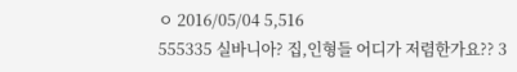ㅇ 2016/05/04 5,516
555335 실바니아? 집,인형들 어디가 저렴한가요?? 3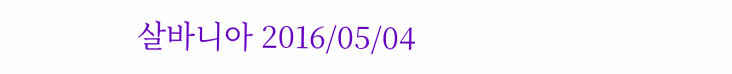살바니아 2016/05/04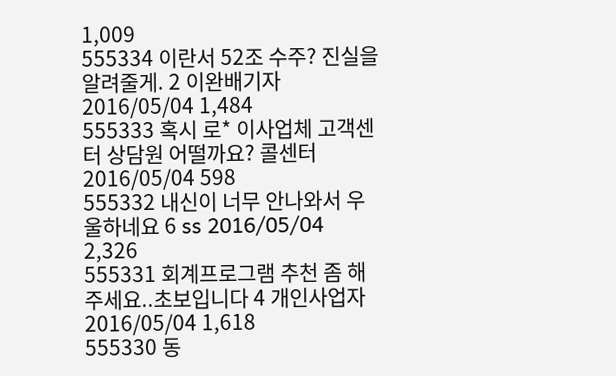1,009
555334 이란서 52조 수주? 진실을 알려줄게. 2 이완배기자 2016/05/04 1,484
555333 혹시 로* 이사업체 고객센터 상담원 어떨까요? 콜센터 2016/05/04 598
555332 내신이 너무 안나와서 우울하네요 6 ss 2016/05/04 2,326
555331 회계프로그램 추천 좀 해주세요..초보입니다 4 개인사업자 2016/05/04 1,618
555330 동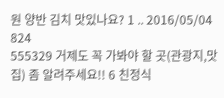원 양반 김치 맛있나요? 1 .. 2016/05/04 824
555329 거제도 꼭 가봐야 할 곳(관광지,맛집) 좀 알려주세요!! 6 친정식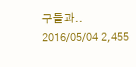구들과.. 2016/05/04 2,455